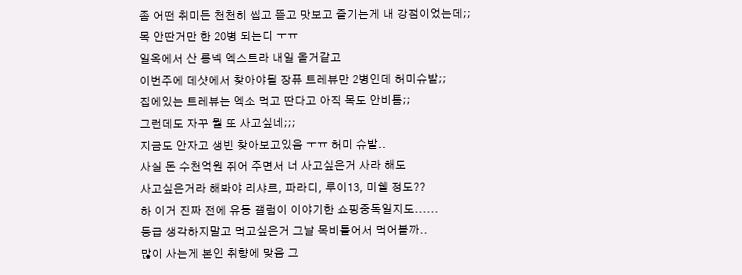좀 어떤 취미든 천천히 씹고 뜯고 맛보고 즐기는게 내 강점이었는데;;
목 안딴거만 한 20병 되는디 ㅜㅠ
일옥에서 산 롱넥 엑스트라 내일 올거같고
이번주에 데샷에서 찾아야될 장퓨 트레뷰만 2병인데 허미슈발;;
집에있는 트레뷰는 엑소 먹고 딴다고 아직 목도 안비틈;;
그런데도 자꾸 뭘 또 사고싶네;;;
지금도 안자고 생빈 찾아보고있음 ㅜㅠ 허미 슈발..
사실 돈 수천억원 쥐어 주면서 너 사고싶은거 사라 해도
사고싶은거라 해봐야 리샤르, 파라디, 루이13, 미쉘 정도??
하 이거 진짜 전에 유동 갤럼이 이야기한 쇼핑중독일지도......
등급 생각하지말고 먹고싶은거 그날 목비틀어서 먹어볼까..
많이 사는게 본인 취향에 맞음 그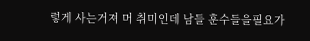렇게 사는거져 머 취미인데 남들 훈수들을필요가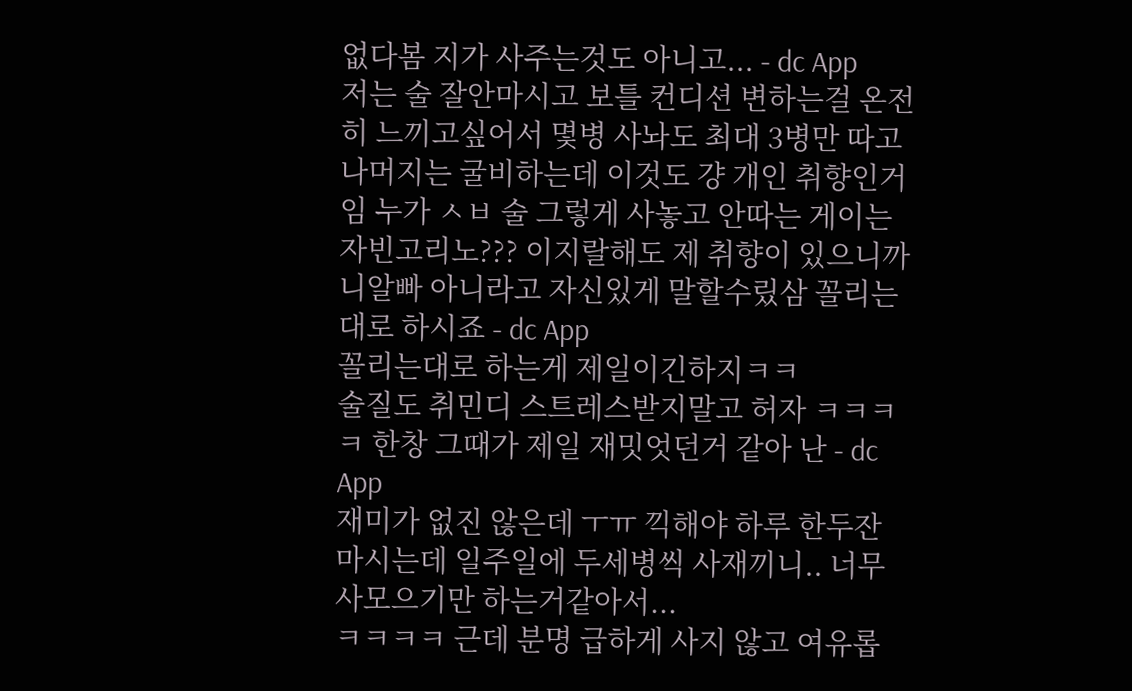없다봄 지가 사주는것도 아니고... - dc App
저는 술 잘안마시고 보틀 컨디션 변하는걸 온전히 느끼고싶어서 몇병 사놔도 최대 3병만 따고 나머지는 굴비하는데 이것도 걍 개인 취향인거임 누가 ㅅㅂ 술 그렇게 사놓고 안따는 게이는 자빈고리노??? 이지랄해도 제 취향이 있으니까 니알빠 아니라고 자신있게 말할수맀삼 꼴리는대로 하시죠 - dc App
꼴리는대로 하는게 제일이긴하지ㅋㅋ
술질도 취민디 스트레스받지말고 허자 ㅋㅋㅋㅋ 한창 그때가 제일 재밋엇던거 같아 난 - dc App
재미가 없진 않은데 ㅜㅠ 끽해야 하루 한두잔 마시는데 일주일에 두세병씩 사재끼니.. 너무 사모으기만 하는거같아서...
ㅋㅋㅋㅋ 근데 분명 급하게 사지 않고 여유롭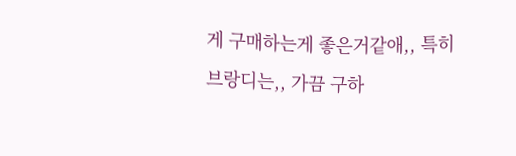게 구매하는게 좋은거같애,, 특히 브랑디는,, 가끔 구하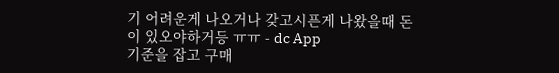기 어려운게 나오거나 갖고시픈게 나왔을때 돈이 있오야하거등 ㅠㅠ - dc App
기준을 잡고 구매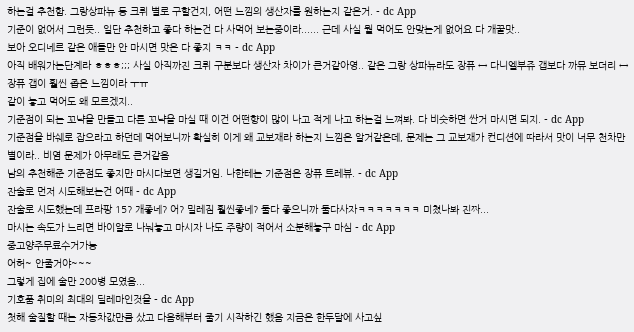하는걸 추천함. 그랑상파뉴 등 크뤼 별로 구할건지, 어떤 느낌의 생산자를 원하는지 같은거. - dc App
기준이 없어서 그런듯.. 일단 추천하고 좋다 하는건 다 사먹어 보는중이라...... 근데 사실 뭘 먹어도 안맞는게 없어요 다 개꿀맛..
보아 오디네르 같은 애들만 안 마시면 맛은 다 좋지 ㅋㅋ - dc App
아직 배워가는단계라 ㅎㅎㅎ;;; 사실 아직까진 크뤼 구분보다 생산자 차이가 큰거같아영.. 같은 그랑 상파뉴라도 장퓨 ↔ 다니엘부쥬 갭보다 까뮤 보더리 ↔ 장퓨 갭이 훨씬 좁은 느낌이라 ㅜㅠ
같이 놓고 먹어도 왜 모르겠지..
기준점이 되는 꼬냑을 만들고 다른 꼬냑을 마실 때 이건 어떤향이 많이 나고 적게 나고 하는걸 느껴봐. 다 비슷하면 싼거 마시면 되지. - dc App
기준점을 바쉐로 잡으라고 하던데 먹어보니까 확실히 이게 왜 교보재라 하는지 느낌은 알거같은데, 문제는 그 교보재가 컨디션에 따라서 맛이 너무 천차만별이라.. 비염 문제가 아무래도 큰거같음
남의 추천해준 기준점도 좋지만 마시다보면 생길거임. 나한테는 기준점은 장퓨 트레뷰. - dc App
잔술로 먼저 시도해보는건 어때 - dc App
잔술로 시도했는데 프라팡 15? 개좋네? 어? 밀레짐 훨씬좋네? 둘다 좋으니까 둘다사자ㅋㅋㅋㅋㅋㅋㅋ 미쳤나봐 진짜...
마시는 속도가 느리면 바이알로 나눠놓고 마시자 나도 주량이 적어서 소분해놓구 마심 - dc App
중고양주무료수거가능
어허~ 안줄거야~~~
그렇게 집에 술만 200병 모였음...
기호품 취미의 최대의 딜레마인것을 - dc App
첫해 술질할 때는 자동차값만큼 샀고 다음해부터 줄기 시작하긴 했음 지금은 한두달에 사고싶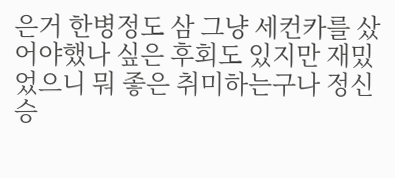은거 한병정도 삼 그냥 세컨카를 샀어야했나 싶은 후회도 있지만 재밌었으니 뭐 좋은 취미하는구나 정신승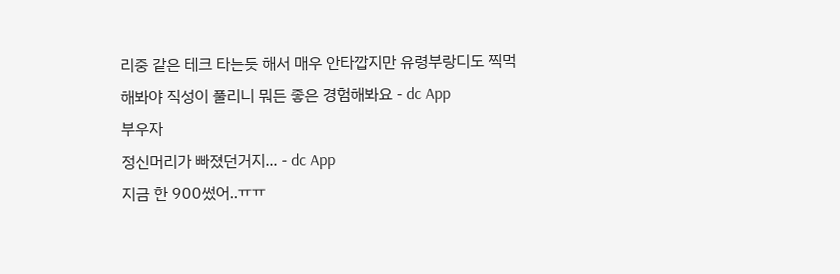리중 같은 테크 타는듯 해서 매우 안타깝지만 유령부랑디도 찍먹해봐야 직성이 풀리니 뭐든 좋은 경험해봐요 - dc App
부우자
정신머리가 빠졌던거지... - dc App
지금 한 900썼어..ㅠㅠ